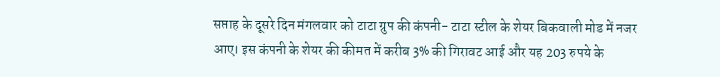सप्ताह के दूसरे दिन मंगलवार को टाटा ग्रुप की कंपनी- टाटा स्टील के शेयर बिकवाली मोड में नजर आए। इस कंपनी के शेयर की कीमत में करीब 3% की गिरावट आई और यह 203 रुपये के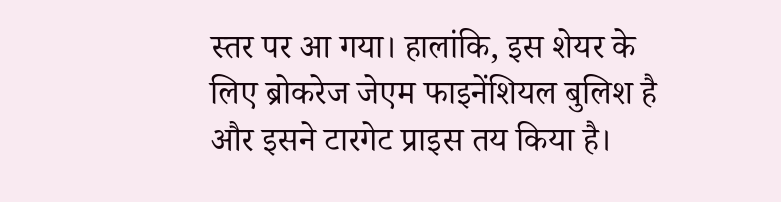स्तर पर आ गया। हालांकि, इस शेयर के लिए ब्रोकरेज जेएम फाइनेंशियल बुलिश है और इसने टारगेट प्राइस तय किया है।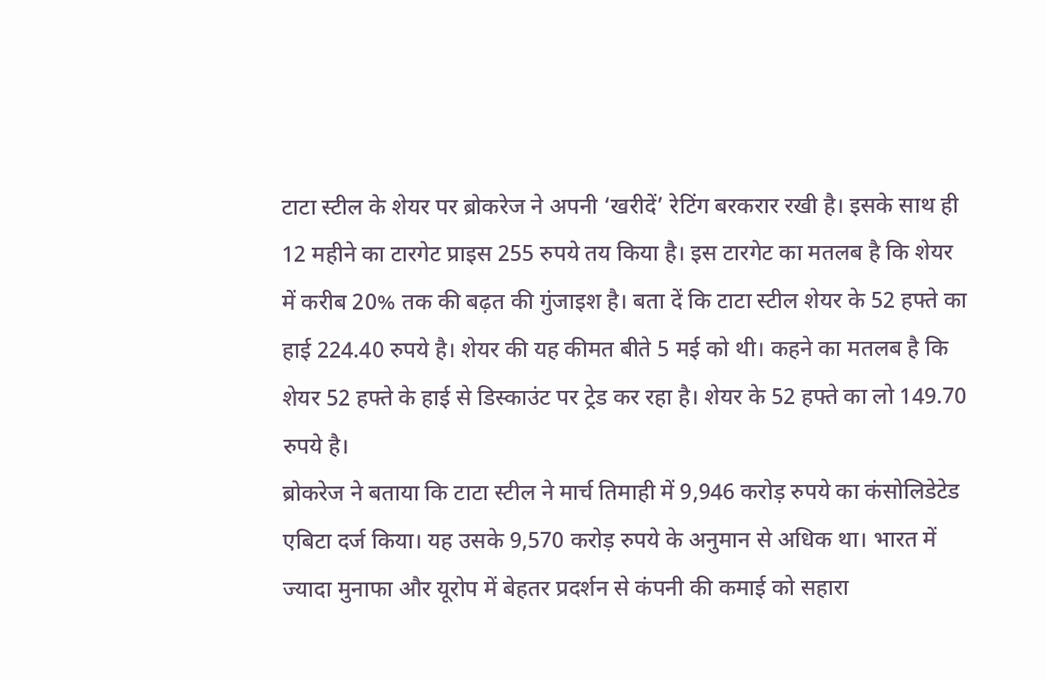टाटा स्टील के शेयर पर ब्रोकरेज ने अपनी ‘खरीदें’ रेटिंग बरकरार रखी है। इसके साथ ही 12 महीने का टारगेट प्राइस 255 रुपये तय किया है। इस टारगेट का मतलब है कि शेयर में करीब 20% तक की बढ़त की गुंजाइश है। बता दें कि टाटा स्टील शेयर के 52 हफ्ते का हाई 224.40 रुपये है। शेयर की यह कीमत बीते 5 मई को थी। कहने का मतलब है कि शेयर 52 हफ्ते के हाई से डिस्काउंट पर ट्रेड कर रहा है। शेयर के 52 हफ्ते का लो 149.70 रुपये है।
ब्रोकरेज ने बताया कि टाटा स्टील ने मार्च तिमाही में 9,946 करोड़ रुपये का कंसोलिडेटेड एबिटा दर्ज किया। यह उसके 9,570 करोड़ रुपये के अनुमान से अधिक था। भारत में ज्यादा मुनाफा और यूरोप में बेहतर प्रदर्शन से कंपनी की कमाई को सहारा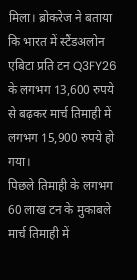मिला। ब्रोकरेज ने बताया कि भारत में स्टैंडअलोन एबिटा प्रति टन Q3FY26 के लगभग 13,600 रुपये से बढ़कर मार्च तिमाही में लगभग 15,900 रुपये हो गया।
पिछले तिमाही के लगभग 60 लाख टन के मुकाबले मार्च तिमाही में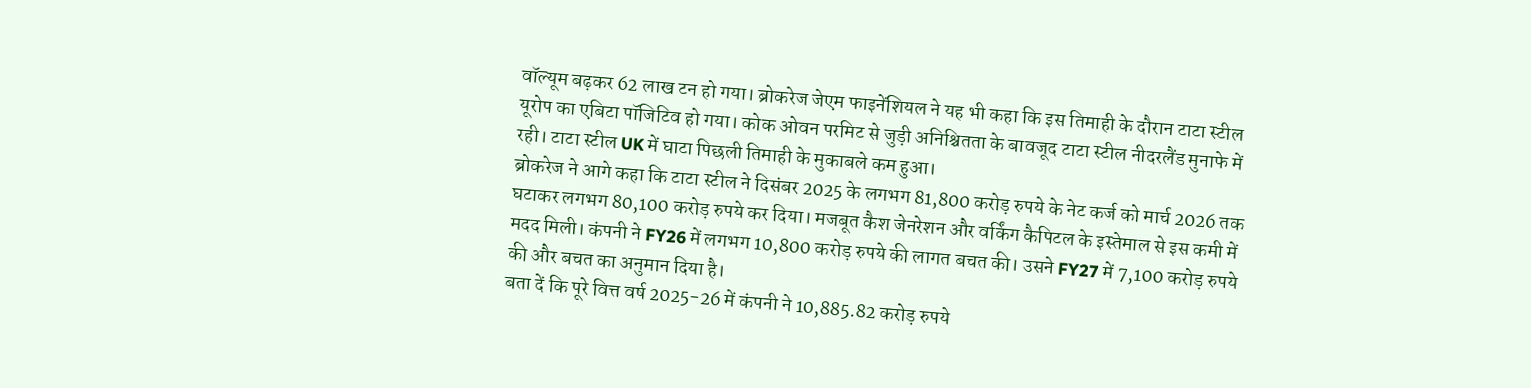वॉल्यूम बढ़कर 62 लाख टन हो गया। ब्रोकरेज जेएम फाइनेंशियल ने यह भी कहा कि इस तिमाही के दौरान टाटा स्टील यूरोप का एबिटा पॉजिटिव हो गया। कोक ओवन परमिट से जुड़ी अनिश्चितता के बावजूद टाटा स्टील नीदरलैंड मुनाफे में रही। टाटा स्टील UK में घाटा पिछली तिमाही के मुकाबले कम हुआ।
ब्रोकरेज ने आगे कहा कि टाटा स्टील ने दिसंबर 2025 के लगभग 81,800 करोड़ रुपये के नेट कर्ज को मार्च 2026 तक घटाकर लगभग 80,100 करोड़ रुपये कर दिया। मजबूत कैश जेनरेशन और वर्किंग कैपिटल के इस्तेमाल से इस कमी में मदद मिली। कंपनी ने FY26 में लगभग 10,800 करोड़ रुपये की लागत बचत की। उसने FY27 में 7,100 करोड़ रुपये की और बचत का अनुमान दिया है।
बता दें कि पूरे वित्त वर्ष 2025-26 में कंपनी ने 10,885.82 करोड़ रुपये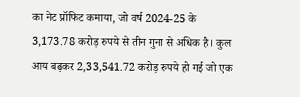का नेट प्रॉफिट कमाया, जो वर्ष 2024-25 के 3,173.78 करोड़ रुपये से तीन गुना से अधिक है। कुल आय बढ़कर 2,33,541.72 करोड़ रुपये हो गई जो एक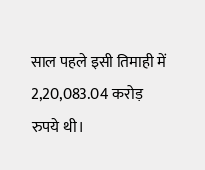साल पहले इसी तिमाही में 2,20,083.04 करोड़ रुपये थी।